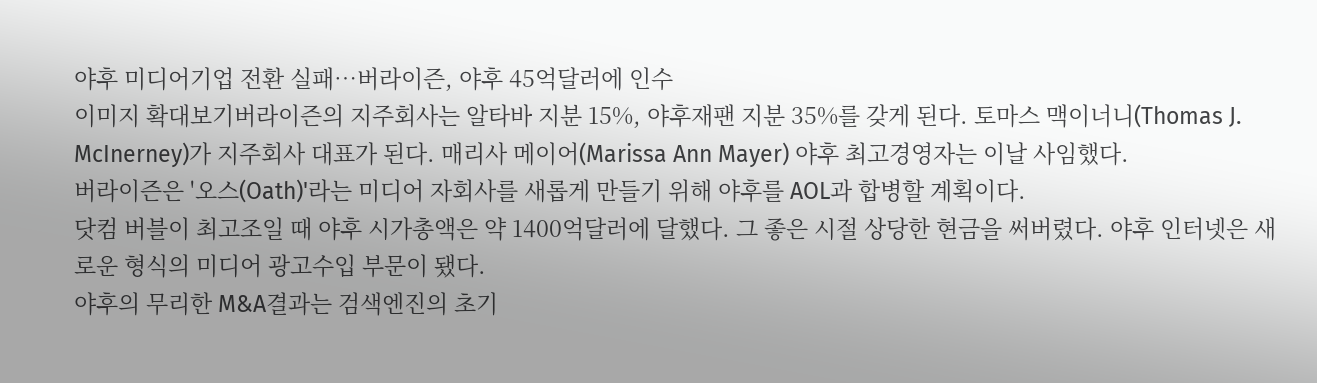야후 미디어기업 전환 실패…버라이즌, 야후 45억달러에 인수
이미지 확대보기버라이즌의 지주회사는 알타바 지분 15%, 야후재팬 지분 35%를 갖게 된다. 토마스 맥이너니(Thomas J. McInerney)가 지주회사 대표가 된다. 매리사 메이어(Marissa Ann Mayer) 야후 최고경영자는 이날 사임했다.
버라이즌은 '오스(Oath)'라는 미디어 자회사를 새롭게 만들기 위해 야후를 AOL과 합병할 계획이다.
닷컴 버블이 최고조일 때 야후 시가총액은 약 1400억달러에 달했다. 그 좋은 시절 상당한 현금을 써버렸다. 야후 인터넷은 새로운 형식의 미디어 광고수입 부문이 됐다.
야후의 무리한 M&A결과는 검색엔진의 초기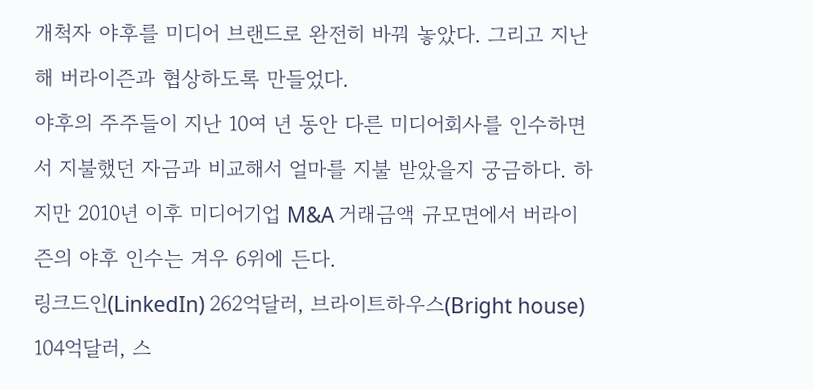개척자 야후를 미디어 브랜드로 완전히 바꿔 놓았다. 그리고 지난해 버라이즌과 협상하도록 만들었다.
야후의 주주들이 지난 10여 년 동안 다른 미디어회사를 인수하면서 지불했던 자금과 비교해서 얼마를 지불 받았을지 궁금하다. 하지만 2010년 이후 미디어기업 M&A 거래금액 규모면에서 버라이즌의 야후 인수는 겨우 6위에 든다.
링크드인(LinkedIn) 262억달러, 브라이트하우스(Bright house) 104억달러, 스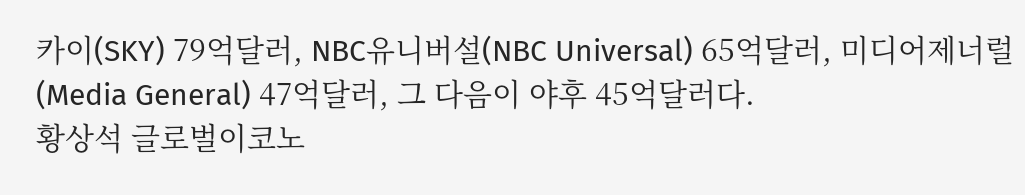카이(SKY) 79억달러, NBC유니버설(NBC Universal) 65억달러, 미디어제너럴(Media General) 47억달러, 그 다음이 야후 45억달러다.
황상석 글로벌이코노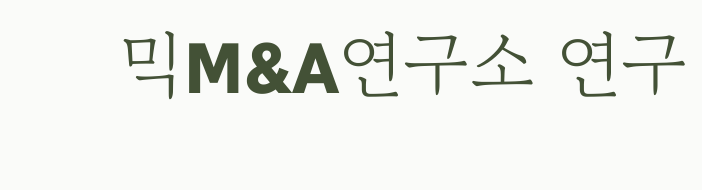믹M&A연구소 연구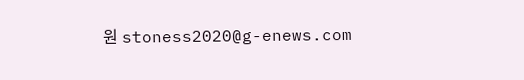원 stoness2020@g-enews.com